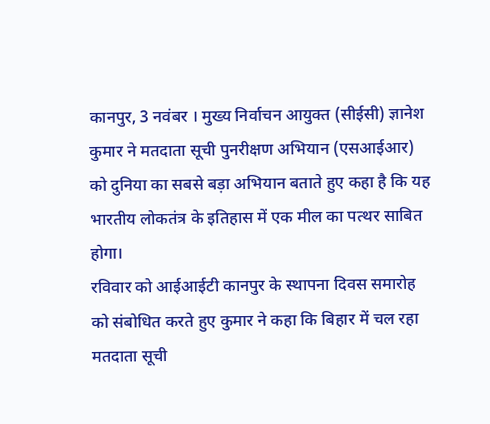कानपुर, 3 नवंबर । मुख्य निर्वाचन आयुक्त (सीईसी) ज्ञानेश कुमार ने मतदाता सूची पुनरीक्षण अभियान (एसआईआर) को दुनिया का सबसे बड़ा अभियान बताते हुए कहा है कि यह भारतीय लोकतंत्र के इतिहास में एक मील का पत्थर साबित होगा।
रविवार को आईआईटी कानपुर के स्थापना दिवस समारोह को संबोधित करते हुए कुमार ने कहा कि बिहार में चल रहा मतदाता सूची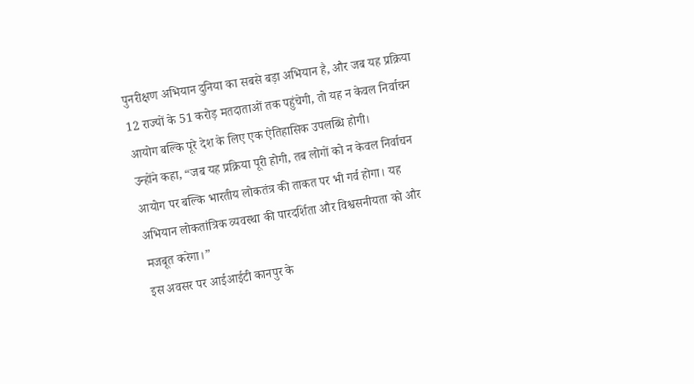पुनरीक्षण अभियान दुनिया का सबसे बड़ा अभियान है, और जब यह प्रक्रिया 12 राज्यों के 51 करोड़ मतदाताओं तक पहुंचेगी, तो यह न केवल निर्वाचन आयोग बल्कि पूरे देश के लिए एक ऐतिहासिक उपलब्धि होगी।
उन्होंने कहा, “जब यह प्रक्रिया पूरी होगी, तब लोगों को न केवल निर्वाचन आयोग पर बल्कि भारतीय लोकतंत्र की ताकत पर भी गर्व होगा। यह अभियान लोकतांत्रिक व्यवस्था की पारदर्शिता और विश्वसनीयता को और मजबूत करेगा।”
इस अवसर पर आईआईटी कानपुर के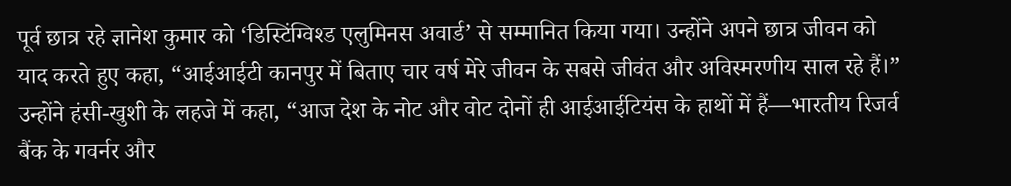पूर्व छात्र रहे ज्ञानेश कुमार को ‘डिस्टिंग्विश्ड एलुमिनस अवार्ड’ से सम्मानित किया गया। उन्होंने अपने छात्र जीवन को याद करते हुए कहा, “आईआईटी कानपुर में बिताए चार वर्ष मेरे जीवन के सबसे जीवंत और अविस्मरणीय साल रहे हैं।”
उन्होंने हंसी-खुशी के लहजे में कहा, “आज देश के नोट और वोट दोनों ही आईआईटियंस के हाथों में हैं—भारतीय रिजर्व बैंक के गवर्नर और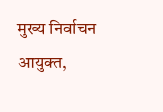मुख्य निर्वाचन आयुक्त,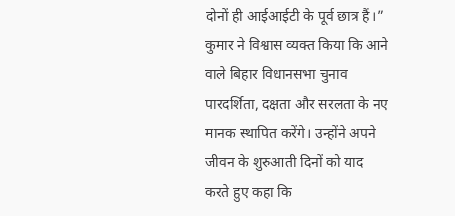दोनों ही आईआईटी के पूर्व छात्र हैं।”
कुमार ने विश्वास व्यक्त किया कि आने वाले बिहार विधानसभा चुनाव पारदर्शिता, दक्षता और सरलता के नए मानक स्थापित करेंगे। उन्होंने अपने जीवन के शुरुआती दिनों को याद करते हुए कहा कि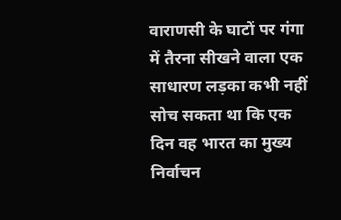वाराणसी के घाटों पर गंगा में तैरना सीखने वाला एक साधारण लड़का कभी नहीं सोच सकता था कि एक दिन वह भारत का मुख्य निर्वाचन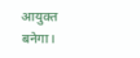आयुक्त बनेगा।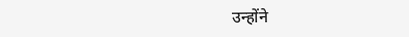उन्होंने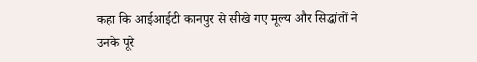कहा कि आईआईटी कानपुर से सीखे गए मूल्य और सिद्धांतों ने उनके पूरे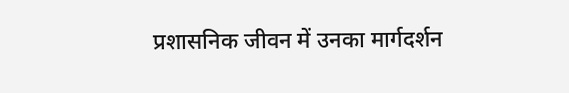प्रशासनिक जीवन में उनका मार्गदर्शन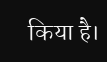किया है।